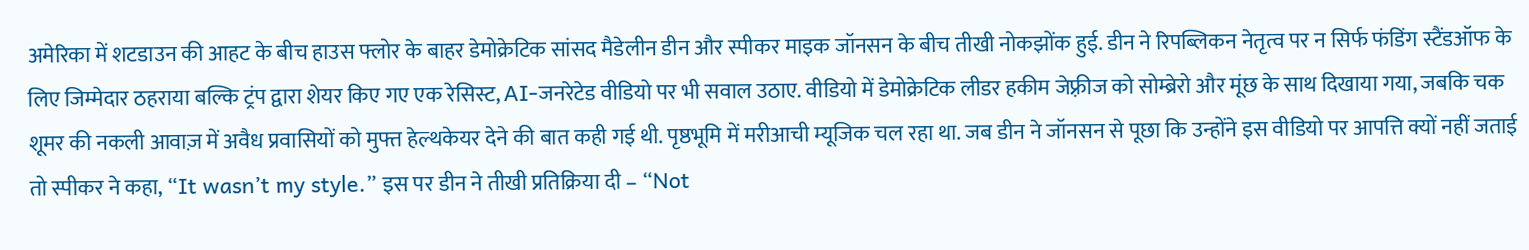अमेरिका में शटडाउन की आहट के बीच हाउस फ्लोर के बाहर डेमोक्रेटिक सांसद मैडेलीन डीन और स्पीकर माइक जॉनसन के बीच तीखी नोकझोंक हुई. डीन ने रिपब्लिकन नेतृत्व पर न सिर्फ फंडिंग स्टैंडऑफ के लिए जिम्मेदार ठहराया बल्कि ट्रंप द्वारा शेयर किए गए एक रेसिस्ट, AI-जनरेटेड वीडियो पर भी सवाल उठाए. वीडियो में डेमोक्रेटिक लीडर हकीम जेफ़्रीज को सोम्ब्रेरो और मूंछ के साथ दिखाया गया, जबकि चक शूमर की नकली आवाज़ में अवैध प्रवासियों को मुफ्त हेल्थकेयर देने की बात कही गई थी. पृष्ठभूमि में मरीआची म्यूजिक चल रहा था. जब डीन ने जॉनसन से पूछा कि उन्होंने इस वीडियो पर आपत्ति क्यों नहीं जताई तो स्पीकर ने कहा, “It wasn’t my style.” इस पर डीन ने तीखी प्रतिक्रिया दी – “Not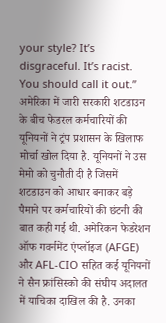your style? It’s disgraceful. It’s racist. You should call it out.”
अमेरिका में जारी सरकारी शटडाउन के बीच फेडरल कर्मचारियों की यूनियनों ने ट्रंप प्रशासन के खिलाफ मोर्चा खोल दिया है. यूनियनों ने उस मेमो को चुनौती दी है जिसमें शटडाउन को आधार बनाकर बड़े पैमाने पर कर्मचारियों की छंटनी की बात कही गई थी. अमेरिकन फेडरेशन ऑफ गवर्नमेंट एंप्लॉइज (AFGE) और AFL-CIO सहित कई यूनियनों ने सैन फ्रांसिस्को की संघीय अदालत में याचिका दाखिल की है. उनका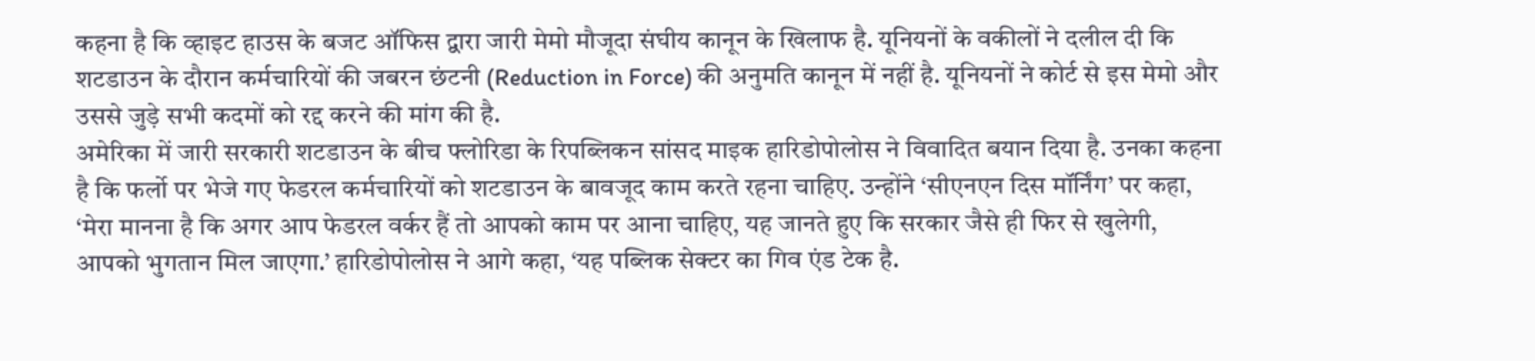कहना है कि व्हाइट हाउस के बजट ऑफिस द्वारा जारी मेमो मौजूदा संघीय कानून के खिलाफ है. यूनियनों के वकीलों ने दलील दी कि शटडाउन के दौरान कर्मचारियों की जबरन छंटनी (Reduction in Force) की अनुमति कानून में नहीं है. यूनियनों ने कोर्ट से इस मेमो और उससे जुड़े सभी कदमों को रद्द करने की मांग की है.
अमेरिका में जारी सरकारी शटडाउन के बीच फ्लोरिडा के रिपब्लिकन सांसद माइक हारिडोपोलोस ने विवादित बयान दिया है. उनका कहना है कि फर्लो पर भेजे गए फेडरल कर्मचारियों को शटडाउन के बावजूद काम करते रहना चाहिए. उन्होंने ‘सीएनएन दिस मॉर्निंग’ पर कहा, ‘मेरा मानना है कि अगर आप फेडरल वर्कर हैं तो आपको काम पर आना चाहिए, यह जानते हुए कि सरकार जैसे ही फिर से खुलेगी, आपको भुगतान मिल जाएगा.’ हारिडोपोलोस ने आगे कहा, ‘यह पब्लिक सेक्टर का गिव एंड टेक है.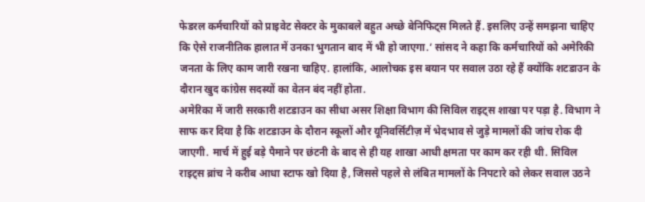फेडरल कर्मचारियों को प्राइवेट सेक्टर के मुकाबले बहुत अच्छे बेनिफिट्स मिलते हैं. इसलिए उन्हें समझना चाहिए कि ऐसे राजनीतिक हालात में उनका भुगतान बाद में भी हो जाएगा.’ सांसद ने कहा कि कर्मचारियों को अमेरिकी जनता के लिए काम जारी रखना चाहिए. हालांकि, आलोचक इस बयान पर सवाल उठा रहे हैं क्योंकि शटडाउन के दौरान खुद कांग्रेस सदस्यों का वेतन बंद नहीं होता.
अमेरिका में जारी सरकारी शटडाउन का सीधा असर शिक्षा विभाग की सिविल राइट्स शाखा पर पड़ा है. विभाग ने साफ कर दिया है कि शटडाउन के दौरान स्कूलों और यूनिवर्सिटीज़ में भेदभाव से जुड़े मामलों की जांच रोक दी जाएगी. मार्च में हुई बड़े पैमाने पर छंटनी के बाद से ही यह शाखा आधी क्षमता पर काम कर रही थी. सिविल राइट्स ब्रांच ने करीब आधा स्टाफ खो दिया है, जिससे पहले से लंबित मामलों के निपटारे को लेकर सवाल उठने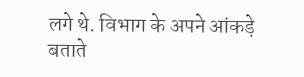लगे थे. विभाग के अपने आंकड़े बताते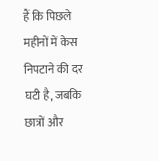हैं कि पिछले महीनों में केस निपटाने की दर घटी है, जबकि छात्रों और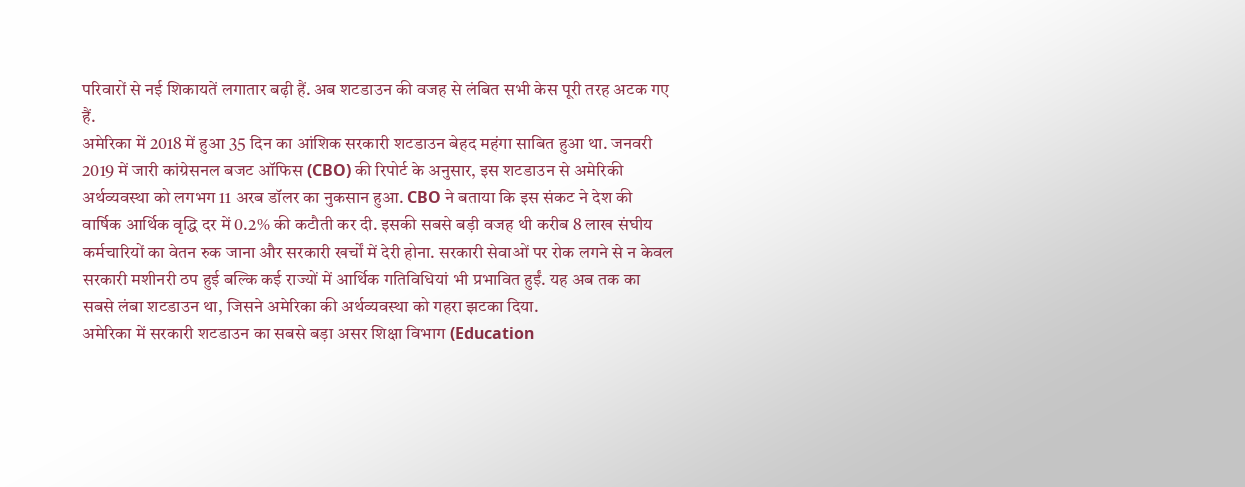परिवारों से नई शिकायतें लगातार बढ़ी हैं. अब शटडाउन की वजह से लंबित सभी केस पूरी तरह अटक गए हैं.
अमेरिका में 2018 में हुआ 35 दिन का आंशिक सरकारी शटडाउन बेहद महंगा साबित हुआ था. जनवरी 2019 में जारी कांग्रेसनल बजट ऑफिस (CBO) की रिपोर्ट के अनुसार, इस शटडाउन से अमेरिकी अर्थव्यवस्था को लगभग 11 अरब डॉलर का नुकसान हुआ. CBO ने बताया कि इस संकट ने देश की वार्षिक आर्थिक वृद्धि दर में 0.2% की कटौती कर दी. इसकी सबसे बड़ी वजह थी करीब 8 लाख संघीय कर्मचारियों का वेतन रुक जाना और सरकारी खर्चों में देरी होना. सरकारी सेवाओं पर रोक लगने से न केवल सरकारी मशीनरी ठप हुई बल्कि कई राज्यों में आर्थिक गतिविधियां भी प्रभावित हुईं. यह अब तक का सबसे लंबा शटडाउन था, जिसने अमेरिका की अर्थव्यवस्था को गहरा झटका दिया.
अमेरिका में सरकारी शटडाउन का सबसे बड़ा असर शिक्षा विभाग (Education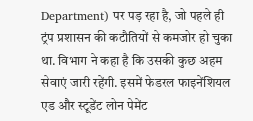Department) पर पड़ रहा है, जो पहले ही ट्रंप प्रशासन की कटौतियों से कमजोर हो चुका था. विभाग ने कहा है कि उसकी कुछ अहम सेवाएं जारी रहेंगी. इसमें फेडरल फाइनेंशियल एड और स्टूडेंट लोन पेमेंट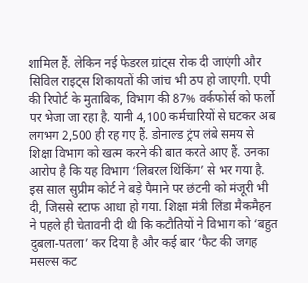शामिल हैं. लेकिन नई फेडरल ग्रांट्स रोक दी जाएंगी और सिविल राइट्स शिकायतों की जांच भी ठप हो जाएगी. एपी की रिपोर्ट के मुताबिक, विभाग की 87% वर्कफोर्स को फर्लो पर भेजा जा रहा है. यानी 4,100 कर्मचारियों से घटकर अब लगभग 2,500 ही रह गए हैं. डोनाल्ड ट्रंप लंबे समय से शिक्षा विभाग को खत्म करने की बात करते आए हैं. उनका आरोप है कि यह विभाग ‘लिबरल थिंकिंग’ से भर गया है. इस साल सुप्रीम कोर्ट ने बड़े पैमाने पर छंटनी को मंजूरी भी दी, जिससे स्टाफ आधा हो गया. शिक्षा मंत्री लिंडा मैकमैहन ने पहले ही चेतावनी दी थी कि कटौतियों ने विभाग को ‘बहुत दुबला-पतला’ कर दिया है और कई बार ‘फैट की जगह मसल्स कट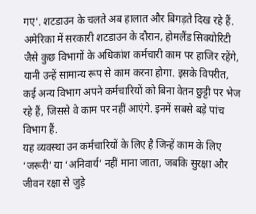गए’. शटडाउन के चलते अब हालात और बिगड़ते दिख रहे हैं.
अमेरिका में सरकारी शटडाउन के दौरान, होमलैंड सिक्योरिटी जैसे कुछ विभागों के अधिकांश कर्मचारी काम पर हाजिर रहेंगे, यानी उन्हें सामान्य रूप से काम करना होगा. इसके विपरीत, कई अन्य विभाग अपने कर्मचारियों को बिना वेतन छुट्टी पर भेज रहे हैं, जिससे वे काम पर नहीं आएंगे. इनमें सबसे बड़े पांच विभाग हैं.
यह व्यवस्था उन कर्मचारियों के लिए है जिन्हें काम के लिए ‘जरूरी’ या ‘अनिवार्य’ नहीं माना जाता, जबकि सुरक्षा और जीवन रक्षा से जुड़े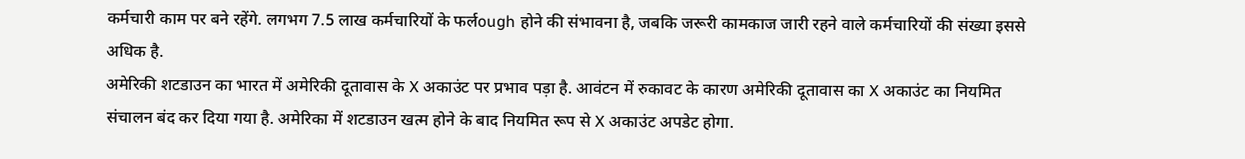कर्मचारी काम पर बने रहेंगे. लगभग 7.5 लाख कर्मचारियों के फर्लough होने की संभावना है, जबकि जरूरी कामकाज जारी रहने वाले कर्मचारियों की संख्या इससे अधिक है.
अमेरिकी शटडाउन का भारत में अमेरिकी दूतावास के X अकाउंट पर प्रभाव पड़ा है. आवंटन में रुकावट के कारण अमेरिकी दूतावास का X अकाउंट का नियमित संचालन बंद कर दिया गया है. अमेरिका में शटडाउन खत्म होने के बाद नियमित रूप से X अकाउंट अपडेट होगा.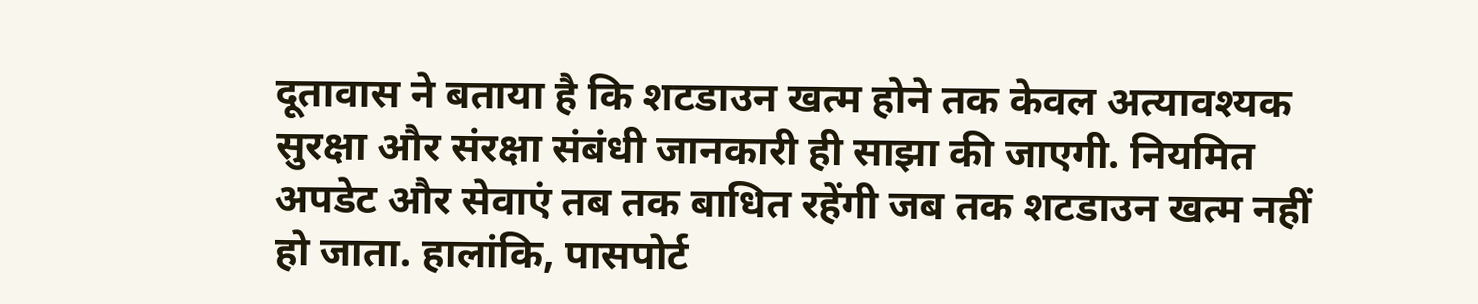दूतावास ने बताया है कि शटडाउन खत्म होने तक केवल अत्यावश्यक सुरक्षा और संरक्षा संबंधी जानकारी ही साझा की जाएगी. नियमित अपडेट और सेवाएं तब तक बाधित रहेंगी जब तक शटडाउन खत्म नहीं हो जाता. हालांकि, पासपोर्ट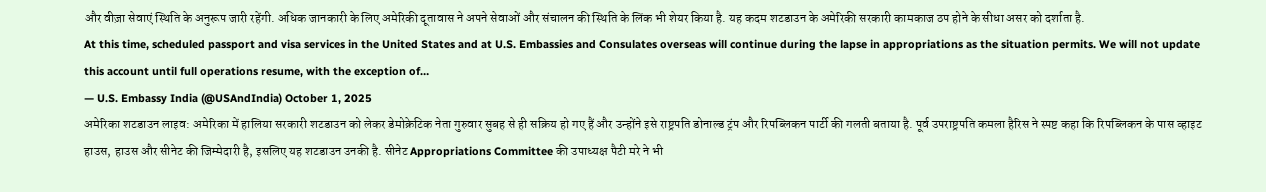और वीज़ा सेवाएं स्थिति के अनुरूप जारी रहेंगी. अधिक जानकारी के लिए अमेरिकी दूतावास ने अपने सेवाओं और संचालन की स्थिति के लिंक भी शेयर किया है. यह कदम शटडाउन के अमेरिकी सरकारी कामकाज ठप होने के सीधा असर को दर्शाता है.
At this time, scheduled passport and visa services in the United States and at U.S. Embassies and Consulates overseas will continue during the lapse in appropriations as the situation permits. We will not update this account until full operations resume, with the exception of…
— U.S. Embassy India (@USAndIndia) October 1, 2025
अमेरिका शटडाउन लाइव: अमेरिका में हालिया सरकारी शटडाउन को लेकर डेमोक्रेटिक नेता गुरुवार सुबह से ही सक्रिय हो गए हैं और उन्होंने इसे राष्ट्रपति डोनाल्ड ट्रंप और रिपब्लिकन पार्टी की गलती बताया है. पूर्व उपराष्ट्रपति कमला हैरिस ने स्पष्ट कहा कि रिपब्लिकन के पास व्हाइट हाउस, हाउस और सीनेट की जिम्मेदारी है, इसलिए यह शटडाउन उनकी है. सीनेट Appropriations Committee की उपाध्यक्ष पैटी मरे ने भी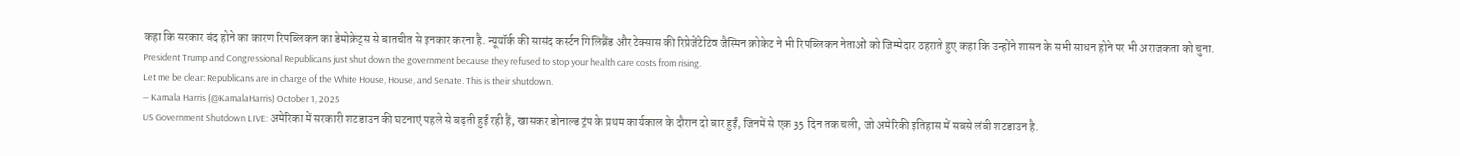कहा कि सरकार बंद होने का कारण रिपब्लिकन का डेमोक्रेट्स से बातचीत से इनकार करना है. न्यूयॉर्क की सासंद कर्स्टन गिलिब्रैंड और टेक्सास की रिप्रेजेंटेटिव जैस्मिन क्रोकेट ने भी रिपब्लिकन नेताओं को जिम्मेदार ठहराते हुए कहा कि उन्होंने शासन के सभी साधन होने पर भी अराजकता को चुना.
President Trump and Congressional Republicans just shut down the government because they refused to stop your health care costs from rising.
Let me be clear: Republicans are in charge of the White House, House, and Senate. This is their shutdown.
— Kamala Harris (@KamalaHarris) October 1, 2025
US Government Shutdown LIVE: अमेरिका में सरकारी शटडाउन की घटनाएं पहले से बढ़ती हुई रही हैं, खासकर डोनाल्ड ट्रंप के प्रथम कार्यकाल के दौरान दो बार हुईं, जिनमें से एक 35 दिन तक चली, जो अमेरिकी इतिहास में सबसे लंबी शटडाउन है.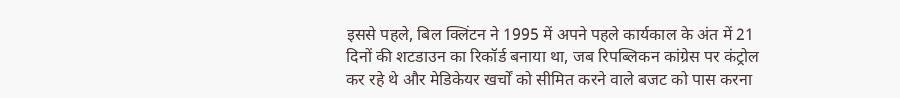इससे पहले, बिल क्लिंटन ने 1995 में अपने पहले कार्यकाल के अंत में 21 दिनों की शटडाउन का रिकॉर्ड बनाया था, जब रिपब्लिकन कांग्रेस पर कंट्रोल कर रहे थे और मेडिकेयर खर्चों को सीमित करने वाले बजट को पास करना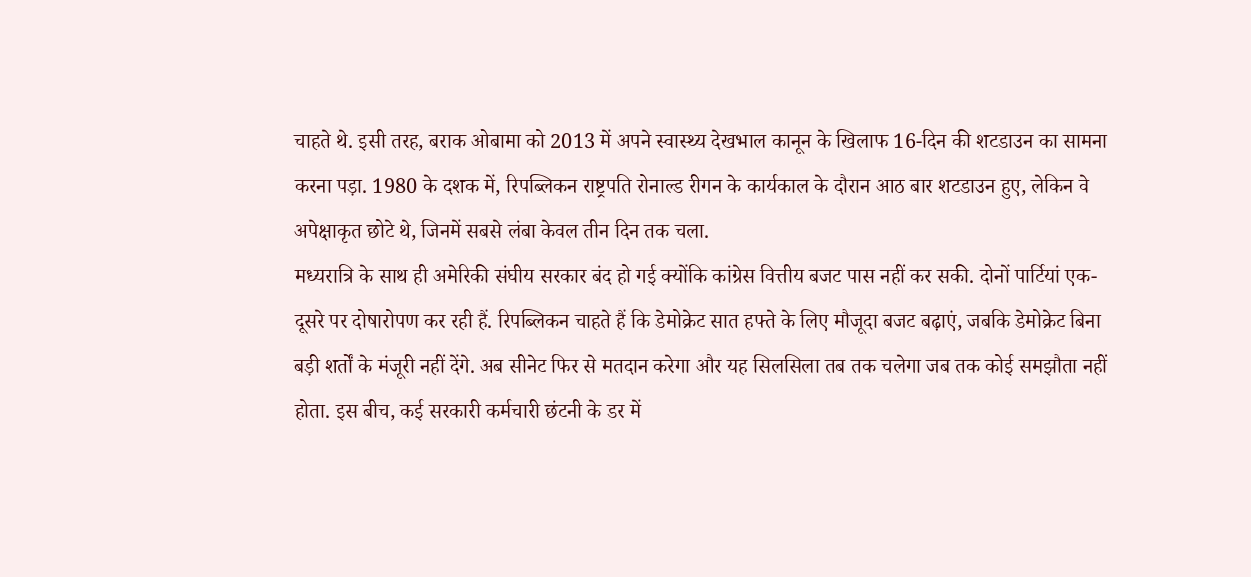चाहते थे. इसी तरह, बराक ओबामा को 2013 में अपने स्वास्थ्य देखभाल कानून के खिलाफ 16-दिन की शटडाउन का सामना करना पड़ा. 1980 के दशक में, रिपब्लिकन राष्ट्रपति रोनाल्ड रीगन के कार्यकाल के दौरान आठ बार शटडाउन हुए, लेकिन वे अपेक्षाकृत छोटे थे, जिनमें सबसे लंबा केवल तीन दिन तक चला.
मध्यरात्रि के साथ ही अमेरिकी संघीय सरकार बंद हो गई क्योंकि कांग्रेस वित्तीय बजट पास नहीं कर सकी. दोनों पार्टियां एक-दूसरे पर दोषारोपण कर रही हैं. रिपब्लिकन चाहते हैं कि डेमोक्रेट सात हफ्ते के लिए मौजूदा बजट बढ़ाएं, जबकि डेमोक्रेट बिना बड़ी शर्तों के मंजूरी नहीं देंगे. अब सीनेट फिर से मतदान करेगा और यह सिलसिला तब तक चलेगा जब तक कोई समझौता नहीं होता. इस बीच, कई सरकारी कर्मचारी छंटनी के डर में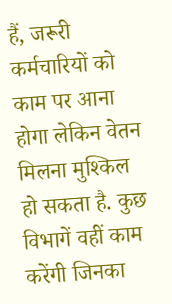हैं, जरूरी कर्मचारियों को काम पर आना होगा लेकिन वेतन मिलना मुश्किल हो सकता है. कुछ विभागें वहीं काम करेंगी जिनका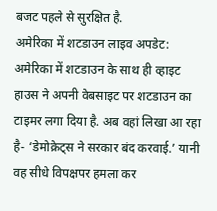बजट पहले से सुरक्षित है.
अमेरिका में शटडाउन लाइव अपडेट: अमेरिका में शटडाउन के साथ ही व्हाइट हाउस ने अपनी वेबसाइट पर शटडाउन का टाइमर लगा दिया है. अब वहां लिखा आ रहा है- ‘डेमोक्रेट्स ने सरकार बंद करवाई.’ यानी वह सीधे विपक्षपर हमला कर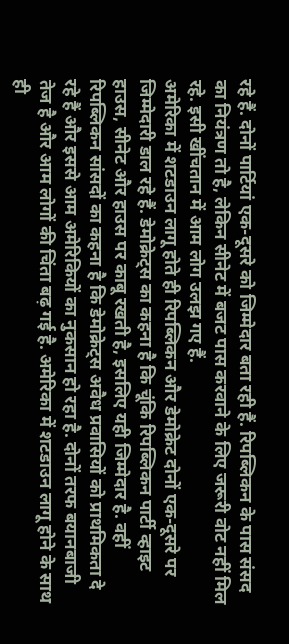रहे हैं. दोनों पार्टियां एक-दूसरे को जिम्मेदार बता रही हैं. रिपब्लिकन के पास संसद का नियंत्रण तो है, लेकिन सीनेट में बजट पास करवाने के लिए जरूरी वोट नहीं मिल रहे. इसी खींचतान में आम लोग उलझ गए हैं.
अमेरिका में शटडाउन लागू होते ही रिपब्लिकन और डेमोक्रेट दोनों एक-दूसरे पर जिम्मेदारी डाल रहे हैं. डेमोक्रेट्स का कहना है कि चूंकि रिपब्लिकन पार्टी व्हाइट हाउस, सीनेट और हाउस पर काबू रखती है, इसलिए यही जिम्मेदार है. वहीं रिपब्लिकन सांसदों का कहना है कि डेमोक्रेट्स अवैध प्रवासियों को प्राथमिकता दे रहे हैं और इससे आम अमेरिकियों का नुकसान हो रहा है. दोनों तरफ बयानबाजी तेज है और आम लोगों की चिंता बढ़ गई है. अमेरिका में शटडाउन लागू होने के साथ ही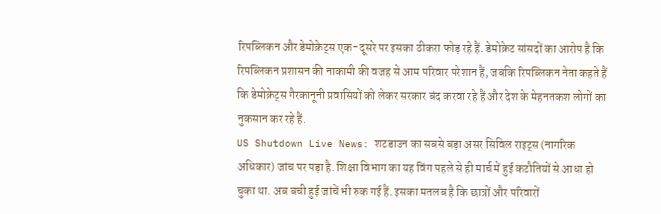रिपब्लिकन और डेमोक्रेट्स एक-दूसरे पर इसका ठीकरा फोड़ रहे हैं. डेमोक्रेट सांसदों का आरोप है कि रिपब्लिकन प्रशासन की नाकामी की वजह से आम परिवार परेशान हैं, जबकि रिपब्लिकन नेता कहते हैं कि डेमोक्रेट्स गैरकानूनी प्रवासियों को लेकर सरकार बंद करवा रहे हैं और देश के मेहनतकश लोगों का नुकसान कर रहे हैं.
US Shutdown Live News: शटडाउन का सबसे बड़ा असर सिविल राइट्स (नागरिक अधिकार) जांच पर पड़ा है. शिक्षा विभाग का यह विंग पहले से ही मार्च में हुई कटौतियों से आधा हो चुका था. अब बची हुई जांचें भी रुक गई हैं. इसका मतलब है कि छात्रों और परिवारों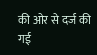की ओर से दर्ज की गई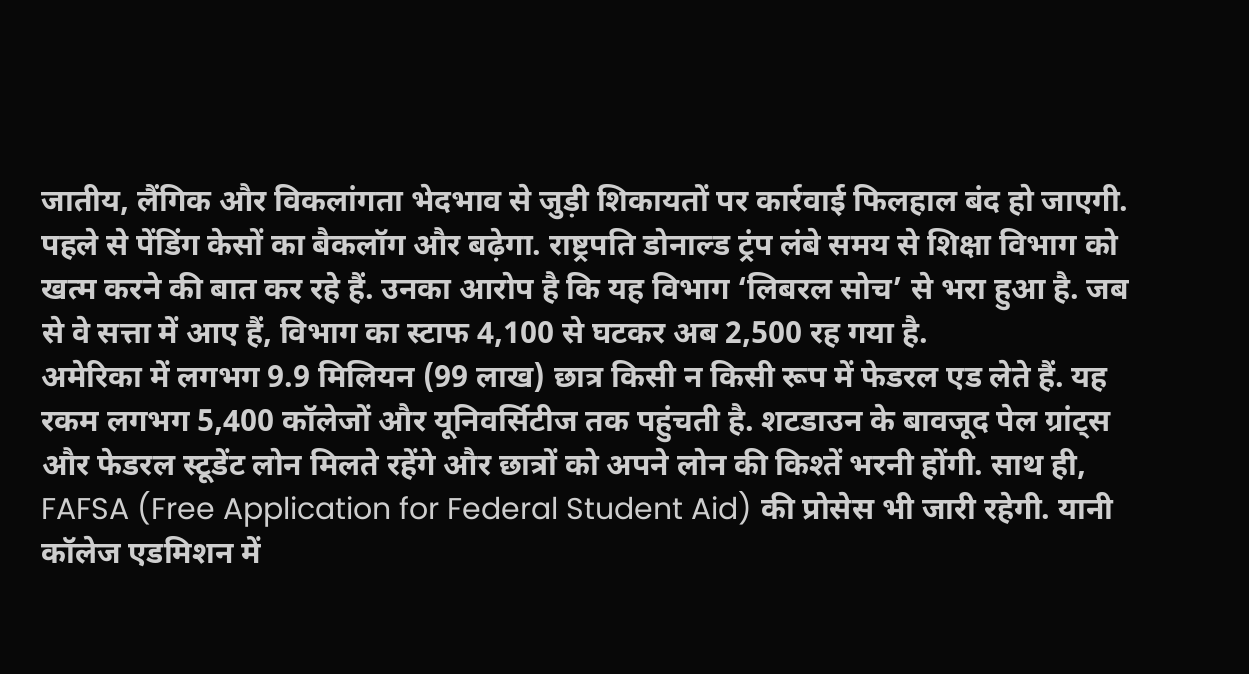जातीय, लैंगिक और विकलांगता भेदभाव से जुड़ी शिकायतों पर कार्रवाई फिलहाल बंद हो जाएगी. पहले से पेंडिंग केसों का बैकलॉग और बढ़ेगा. राष्ट्रपति डोनाल्ड ट्रंप लंबे समय से शिक्षा विभाग को खत्म करने की बात कर रहे हैं. उनका आरोप है कि यह विभाग ‘लिबरल सोच’ से भरा हुआ है. जब से वे सत्ता में आए हैं, विभाग का स्टाफ 4,100 से घटकर अब 2,500 रह गया है.
अमेरिका में लगभग 9.9 मिलियन (99 लाख) छात्र किसी न किसी रूप में फेडरल एड लेते हैं. यह रकम लगभग 5,400 कॉलेजों और यूनिवर्सिटीज तक पहुंचती है. शटडाउन के बावजूद पेल ग्रांट्स और फेडरल स्टूडेंट लोन मिलते रहेंगे और छात्रों को अपने लोन की किश्तें भरनी होंगी. साथ ही, FAFSA (Free Application for Federal Student Aid) की प्रोसेस भी जारी रहेगी. यानी कॉलेज एडमिशन में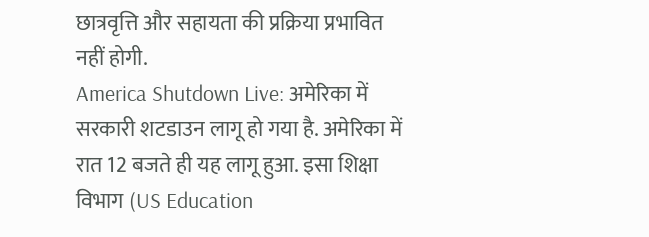छात्रवृत्ति और सहायता की प्रक्रिया प्रभावित नहीं होगी.
America Shutdown Live: अमेरिका में सरकारी शटडाउन लागू हो गया है. अमेरिका में रात 12 बजते ही यह लागू हुआ. इसा शिक्षा विभाग (US Education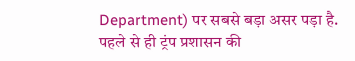Department) पर सबसे बड़ा असर पड़ा है. पहले से ही ट्रंप प्रशासन की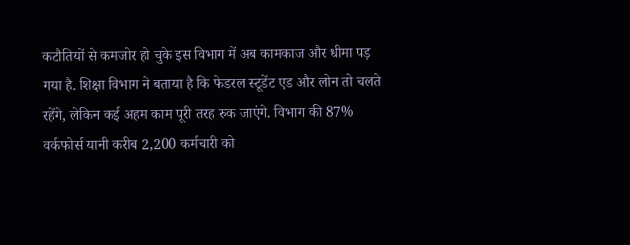कटौतियों से कमजोर हो चुके इस विभाग में अब कामकाज और धीमा पड़ गया है. शिक्षा विभाग ने बताया है कि फेडरल स्टूडेंट एड और लोन तो चलते रहेंगे, लेकिन कई अहम काम पूरी तरह रुक जाएंगे. विभाग की 87% वर्कफोर्स यानी करीब 2,200 कर्मचारी को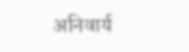अनिवार्य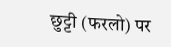छुट्टी (फरलो) पर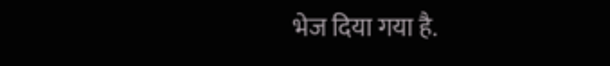भेज दिया गया है.